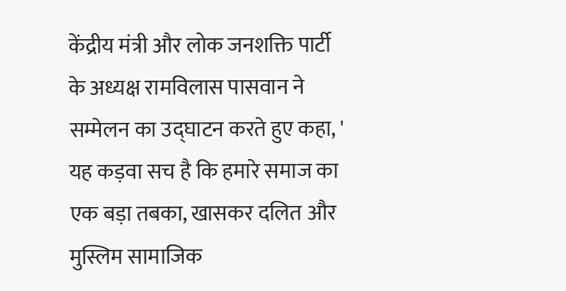केंद्रीय मंत्री और लोक जनशक्ति पार्टी के अध्यक्ष रामविलास पासवान ने सम्मेलन का उद्घाटन करते हुए कहा, ' यह कड़वा सच है कि हमारे समाज का एक बड़ा तबका, खासकर दलित और मुस्लिम सामाजिक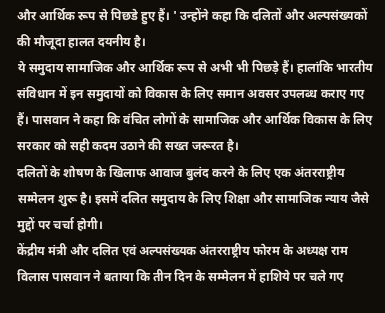और आर्थिक रूप से पिछडे हुए हैं। ' उन्होंने कहा कि दलितों और अल्पसंख्यकों की मौजूदा हालत दयनीय है।
ये समुदाय सामाजिक और आर्थिक रूप से अभी भी पिछड़े हैं। हालांकि भारतीय संविधान में इन समुदायों को विकास के लिए समान अवसर उपलब्ध कराए गए हैं। पासवान ने कहा कि वंचित लोगों के सामाजिक और आर्थिक विकास के लिए सरकार को सही कदम उठाने की सख्त जरूरत है।
दलितों के शोषण के खिलाफ आवाज बुलंद करने के लिए एक अंतरराष्ट्रीय सम्मेलन शुरू है। इसमें दलित समुदाय के लिए शिक्षा और सामाजिक न्याय जैसे मुद्दों पर चर्चा होगी।
केंद्रीय मंत्री और दलित एवं अल्पसंख्यक अंतरराष्ट्रीय फोरम के अध्यक्ष राम विलास पासवान ने बताया कि तीन दिन के सम्मेलन में हाशिये पर चले गए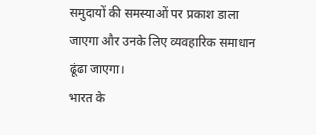समुदायों की समस्याओं पर प्रकाश डाला जाएगा और उनके लिए व्यवहारिक समाधान ढूंढा जाएगा।
भारत के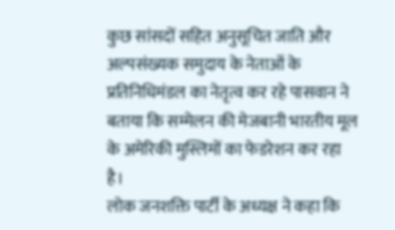कुछ सांसदों सहित अनुसूचित जाति और अल्पसंख्यक समुदाय के नेताओं के प्रतिनिधिमंडल का नेतृत्व कर रहे पासवान ने बताया कि सम्मेलन की मेजबानी भारतीय मूल के अमेरिकी मुस्लिमों का फेडरेशन कर रहा है।
लोक जनशक्ति पार्टी के अध्यक्ष ने कहा कि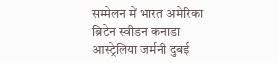सम्मेलन में भारत अमेरिका ब्रिटेन स्वीडन कनाडा आस्ट्रेलिया जर्मनी दुबई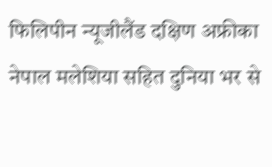फिलिपीन न्यूजीलैंड दक्षिण अफ्रीका नेपाल मलेशिया सहित दुनिया भर से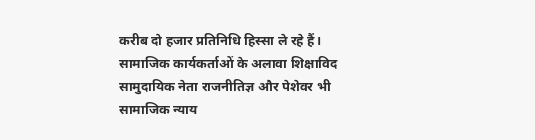करीब दो हजार प्रतिनिधि हिस्सा ले रहे हैं। सामाजिक कार्यकर्ताओं के अलावा शिक्षाविद सामुदायिक नेता राजनीतिज्ञ और पेशेवर भी सामाजिक न्याय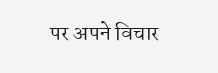पर अपने विचार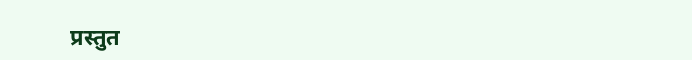प्रस्तुत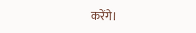करेंगे।